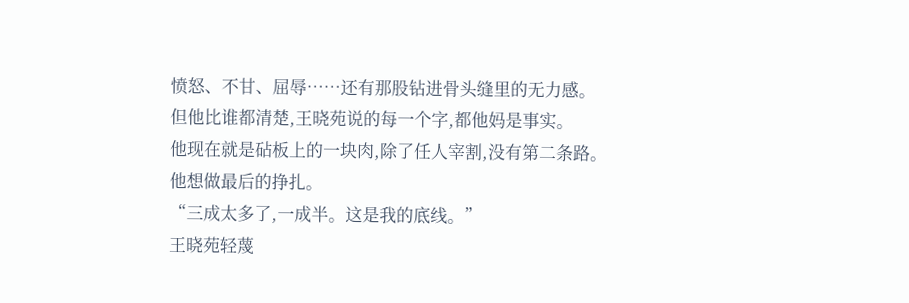愤怒、不甘、屈辱……还有那股钻进骨头缝里的无力感。
但他比谁都清楚,王晓苑说的每一个字,都他妈是事实。
他现在就是砧板上的一块肉,除了任人宰割,没有第二条路。
他想做最后的挣扎。
“三成太多了,一成半。这是我的底线。”
王晓苑轻蔑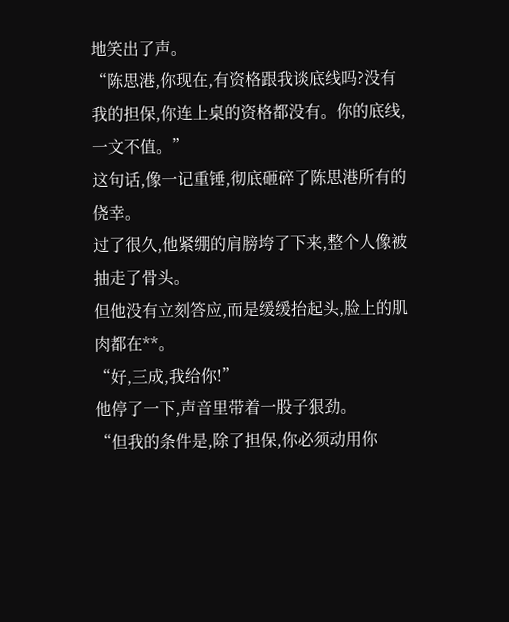地笑出了声。
“陈思港,你现在,有资格跟我谈底线吗?没有我的担保,你连上桌的资格都没有。你的底线,一文不值。”
这句话,像一记重锤,彻底砸碎了陈思港所有的侥幸。
过了很久,他紧绷的肩膀垮了下来,整个人像被抽走了骨头。
但他没有立刻答应,而是缓缓抬起头,脸上的肌肉都在**。
“好,三成,我给你!”
他停了一下,声音里带着一股子狠劲。
“但我的条件是,除了担保,你必须动用你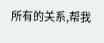所有的关系,帮我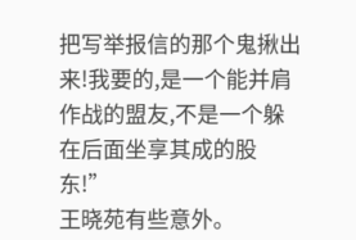把写举报信的那个鬼揪出来!我要的,是一个能并肩作战的盟友,不是一个躲在后面坐享其成的股东!”
王晓苑有些意外。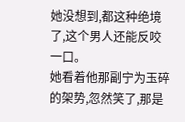她没想到,都这种绝境了,这个男人还能反咬一口。
她看着他那副宁为玉碎的架势,忽然笑了,那是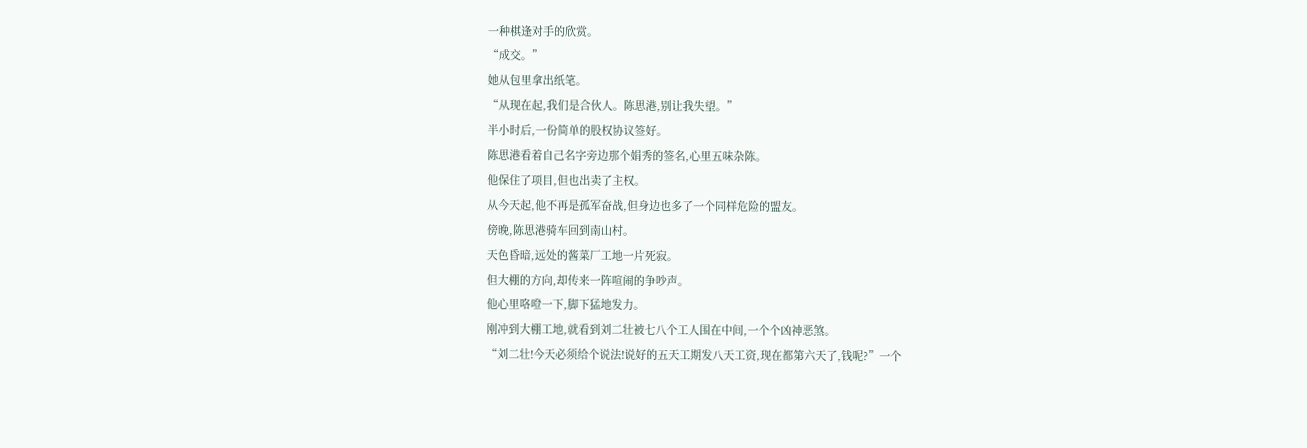一种棋逢对手的欣赏。
“成交。”
她从包里拿出纸笔。
“从现在起,我们是合伙人。陈思港,别让我失望。”
半小时后,一份简单的股权协议签好。
陈思港看着自己名字旁边那个娟秀的签名,心里五味杂陈。
他保住了项目,但也出卖了主权。
从今天起,他不再是孤军奋战,但身边也多了一个同样危险的盟友。
傍晚,陈思港骑车回到南山村。
天色昏暗,远处的酱菜厂工地一片死寂。
但大棚的方向,却传来一阵喧闹的争吵声。
他心里咯噔一下,脚下猛地发力。
刚冲到大棚工地,就看到刘二壮被七八个工人围在中间,一个个凶神恶煞。
“刘二壮!今天必须给个说法!说好的五天工期发八天工资,现在都第六天了,钱呢?”一个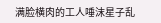满脸横肉的工人唾沫星子乱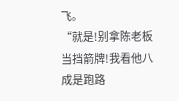飞。
“就是!别拿陈老板当挡箭牌!我看他八成是跑路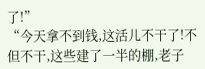了!”
“今天拿不到钱,这活儿不干了!不但不干,这些建了一半的棚,老子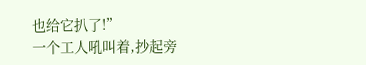也给它扒了!”
一个工人吼叫着,抄起旁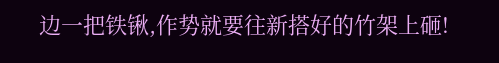边一把铁锹,作势就要往新搭好的竹架上砸!